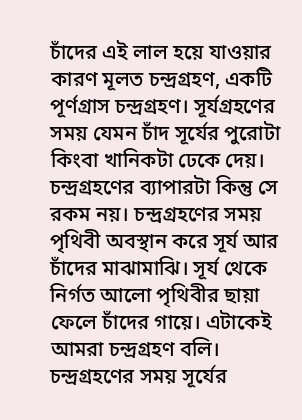চাঁদের এই লাল হয়ে যাওয়ার কারণ মূলত চন্দ্রগ্রহণ, একটি পূর্ণগ্রাস চন্দ্রগ্রহণ। সূর্যগ্রহণের সময় যেমন চাঁদ সূর্যের পুরোটা কিংবা খানিকটা ঢেকে দেয়। চন্দ্রগ্রহণের ব্যাপারটা কিন্তু সে রকম নয়। চন্দ্রগ্রহণের সময় পৃথিবী অবস্থান করে সূর্য আর চাঁদের মাঝামাঝি। সূর্য থেকে নির্গত আলো পৃথিবীর ছায়া ফেলে চাঁদের গায়ে। এটাকেই আমরা চন্দ্রগ্রহণ বলি।
চন্দ্রগ্রহণের সময় সূর্যের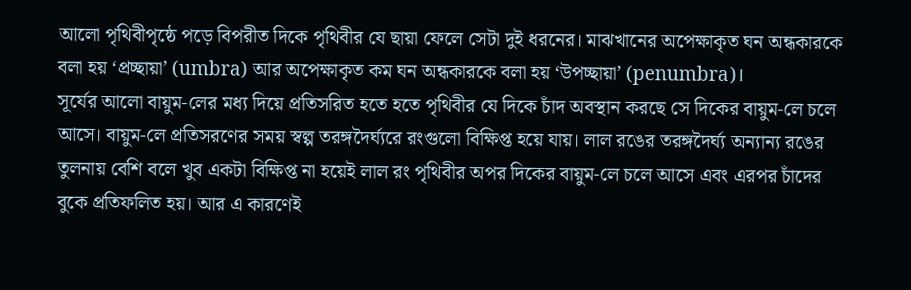আলো পৃথিবীপৃষ্ঠে পড়ে বিপরীত দিকে পৃথিবীর যে ছায়া ফেলে সেটা দুই ধরনের। মাঝখানের অপেক্ষাকৃত ঘন অন্ধকারকে বলা হয় ‘প্রচ্ছায়া’ (umbra) আর অপেক্ষাকৃত কম ঘন অন্ধকারকে বলা হয় ‘উপচ্ছায়া’ (penumbra)।
সূর্যের আলো বায়ুম-লের মধ্য দিয়ে প্রতিসরিত হতে হতে পৃথিবীর যে দিকে চাঁদ অবস্থান করছে সে দিকের বায়ুম-লে চলে আসে। বায়ুম-লে প্রতিসরণের সময় স্বল্প তরঙ্গদৈর্ঘ্যরে রংগুলো বিক্ষিপ্ত হয়ে যায়। লাল রঙের তরঙ্গদৈর্ঘ্য অন্যান্য রঙের তুলনায় বেশি বলে খুব একটা বিক্ষিপ্ত না হয়েই লাল রং পৃথিবীর অপর দিকের বায়ুম-লে চলে আসে এবং এরপর চাঁদের বুকে প্রতিফলিত হয়। আর এ কারণেই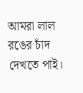আমরা লাল রঙের চাঁদ দেখতে পাই।